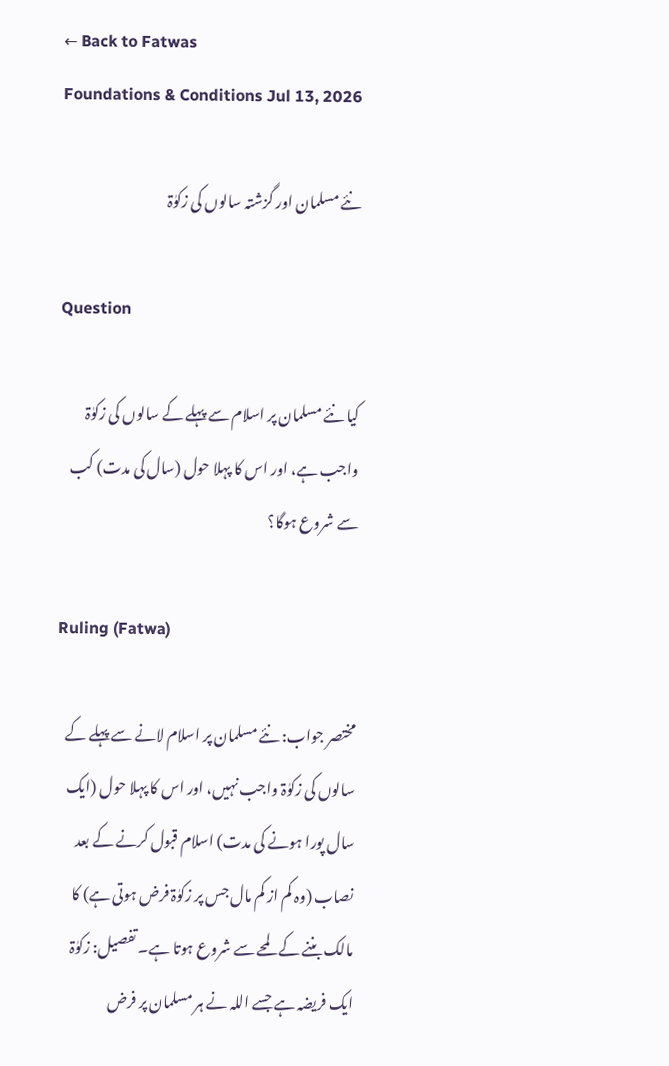← Back to Fatwas
Foundations & Conditions Jul 13, 2026

نئے مسلمان اور گزشتہ سالوں کی زکوٰۃ

Question

کیا نئے مسلمان پر اسلام سے پہلے کے سالوں کی زکوٰۃ واجب ہے، اور اس کا پہلا حول (سال کی مدت) کب سے شروع ہوگا؟

Ruling (Fatwa)

مختصر جواب: نئے مسلمان پر اسلام لانے سے پہلے کے سالوں کی زکوٰۃ واجب نہیں، اور اس کا پہلا حول (ایک سال پورا ہونے کی مدت) اسلام قبول کرنے کے بعد نصاب (وہ کم از کم مال جس پر زکوٰۃ فرض ہوتی ہے) کا مالک بننے کے لمحے سے شروع ہوتا ہے۔ تفصیل: زکوٰۃ ایک فریضہ ہے جسے اللہ نے ہر مسلمان پر فرض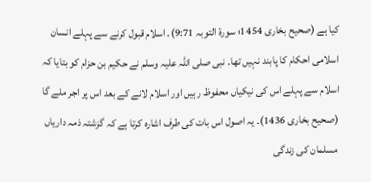کیا ہے (صحیح بخاری 1454؛ سورۃ التوبہ 9:71)۔ اسلام قبول کرنے سے پہلے انسان اسلامی احکام کا پابند نہیں تھا۔ نبی صلی اللہ علیہ وسلم نے حکیم بن حزام کو بتایا کہ اسلام سے پہلے اس کی نیکیاں محفوظ رہیں اور اسلام لانے کے بعد اس پر اجر ملے گا (صحیح بخاری 1436)۔ یہ اصول اس بات کی طرف اشارہ کرتا ہے کہ گزشتہ ذمہ داریاں مسلمان کی زندگی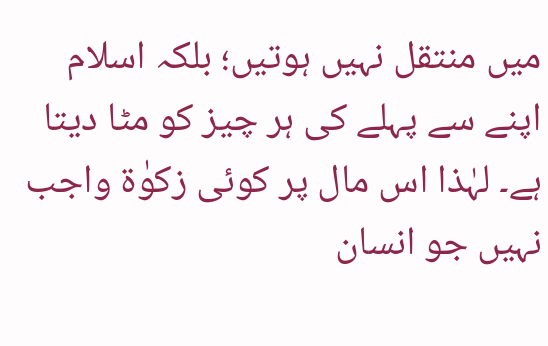میں منتقل نہیں ہوتیں؛ بلکہ اسلام اپنے سے پہلے کی ہر چیز کو مٹا دیتا ہے۔ لہٰذا اس مال پر کوئی زکوٰۃ واجب نہیں جو انسان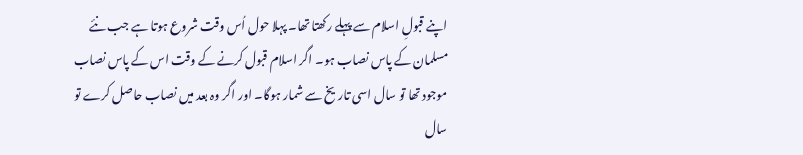اپنے قبولِ اسلام سے پہلے رکھتا تھا۔ پہلا حول اُس وقت شروع ہوتا ہے جب نئے مسلمان کے پاس نصاب ہو۔ اگر اسلام قبول کرنے کے وقت اس کے پاس نصاب موجود تھا تو سال اسی تاریخ سے شمار ہوگا۔ اور اگر وہ بعد میں نصاب حاصل کرے تو سال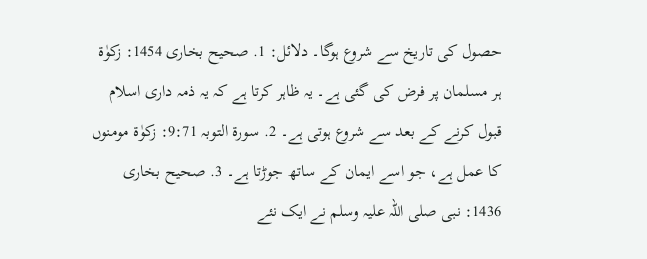حصول کی تاریخ سے شروع ہوگا۔ دلائل: 1. صحیح بخاری 1454: زکوٰۃ ہر مسلمان پر فرض کی گئی ہے۔ یہ ظاہر کرتا ہے کہ یہ ذمہ داری اسلام قبول کرنے کے بعد سے شروع ہوتی ہے۔ 2. سورۃ التوبہ 9:71: زکوٰۃ مومنوں کا عمل ہے، جو اسے ایمان کے ساتھ جوڑتا ہے۔ 3. صحیح بخاری 1436: نبی صلی اللہ علیہ وسلم نے ایک نئے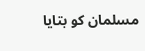مسلمان کو بتایا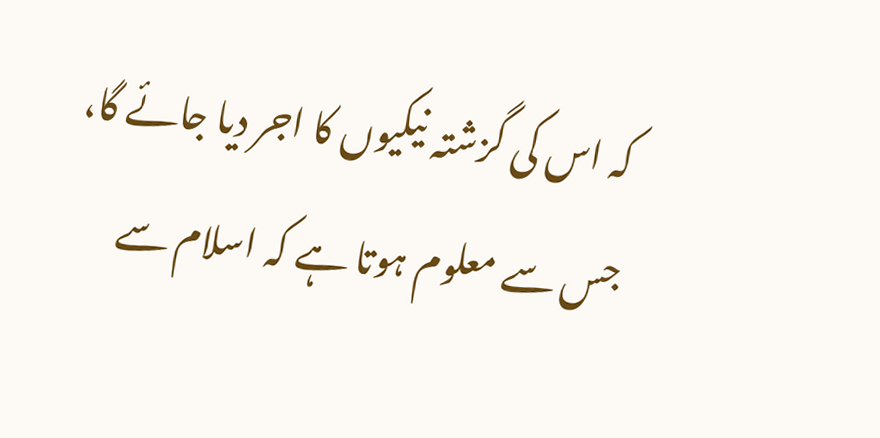کہ اس کی گزشتہ نیکیوں کا اجر دیا جائے گا، جس سے معلوم ہوتا ہے کہ اسلام سے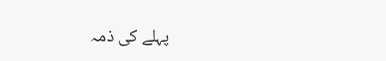پہلے کی ذمہ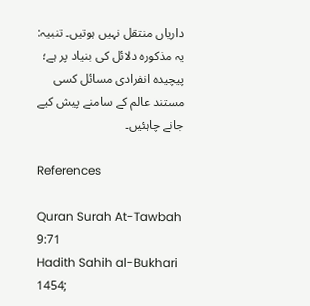داریاں منتقل نہیں ہوتیں۔ تنبیہ: یہ مذکورہ دلائل کی بنیاد پر ہے؛ پیچیدہ انفرادی مسائل کسی مستند عالم کے سامنے پیش کیے جانے چاہئیں۔

References

Quran Surah At-Tawbah 9:71
Hadith Sahih al-Bukhari 1454;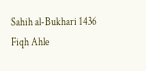Sahih al-Bukhari 1436
Fiqh Ahle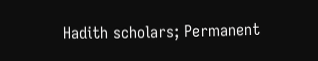Hadith scholars; Permanent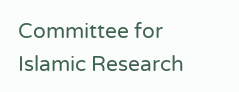Committee for Islamic Research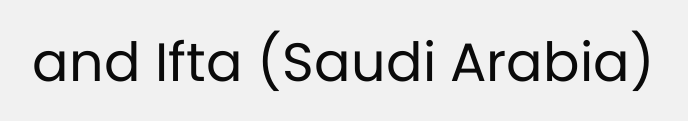and Ifta (Saudi Arabia)